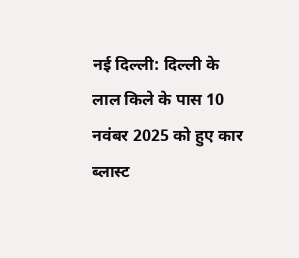नई दिल्ली: दिल्ली के लाल किले के पास 10 नवंबर 2025 को हुए कार ब्लास्ट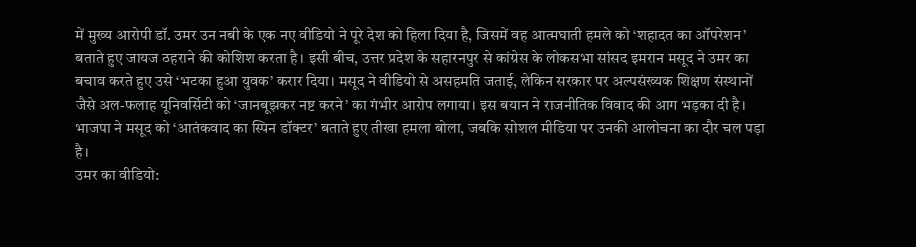में मुख्य आरोपी डॉ. उमर उन नबी के एक नए वीडियो ने पूरे देश को हिला दिया है, जिसमें वह आत्मघाती हमले को ‘शहादत का ऑपरेशन’ बताते हुए जायज ठहराने की कोशिश करता है। इसी बीच, उत्तर प्रदेश के सहारनपुर से कांग्रेस के लोकसभा सांसद इमरान मसूद ने उमर का बचाव करते हुए उसे ‘भटका हुआ युवक’ करार दिया। मसूद ने वीडियो से असहमति जताई, लेकिन सरकार पर अल्पसंख्यक शिक्षण संस्थानों जैसे अल-फलाह यूनिवर्सिटी को ‘जानबूझकर नष्ट करने’ का गंभीर आरोप लगाया। इस बयान ने राजनीतिक विवाद की आग भड़का दी है। भाजपा ने मसूद को ‘आतंकवाद का स्पिन डॉक्टर’ बताते हुए तीखा हमला बोला, जबकि सोशल मीडिया पर उनकी आलोचना का दौर चल पड़ा है।
उमर का वीडियो: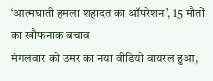‘आत्मघाती हमला शहादत का ऑपरेशन’, 15 मौतों का खौफनाक बचाव
मंगलवार को उमर का नया वीडियो वायरल हुआ,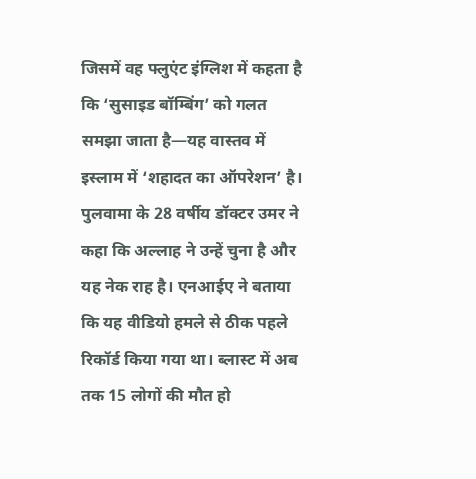जिसमें वह फ्लुएंट इंग्लिश में कहता है कि ‘सुसाइड बॉम्बिंग’ को गलत समझा जाता है—यह वास्तव में इस्लाम में ‘शहादत का ऑपरेशन’ है। पुलवामा के 28 वर्षीय डॉक्टर उमर ने कहा कि अल्लाह ने उन्हें चुना है और यह नेक राह है। एनआईए ने बताया कि यह वीडियो हमले से ठीक पहले रिकॉर्ड किया गया था। ब्लास्ट में अब तक 15 लोगों की मौत हो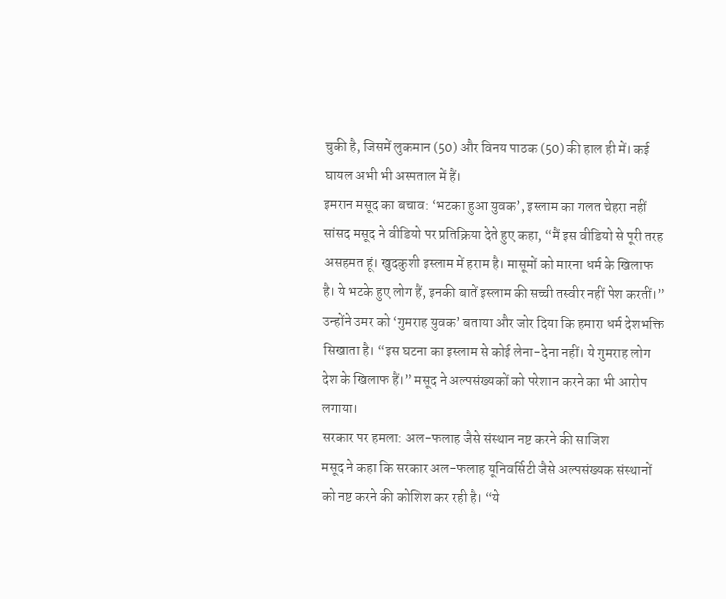चुकी है, जिसमें लुकमान (50) और विनय पाठक (50) की हाल ही में। कई घायल अभी भी अस्पताल में हैं।
इमरान मसूद का बचाव: ‘भटका हुआ युवक’, इस्लाम का गलत चेहरा नहीं
सांसद मसूद ने वीडियो पर प्रतिक्रिया देते हुए कहा, “मैं इस वीडियो से पूरी तरह असहमत हूं। खुदकुशी इस्लाम में हराम है। मासूमों को मारना धर्म के खिलाफ है। ये भटके हुए लोग हैं, इनकी बातें इस्लाम की सच्ची तस्वीर नहीं पेश करतीं।” उन्होंने उमर को ‘गुमराह युवक’ बताया और जोर दिया कि हमारा धर्म देशभक्ति सिखाता है। “इस घटना का इस्लाम से कोई लेना-देना नहीं। ये गुमराह लोग देश के खिलाफ हैं।” मसूद ने अल्पसंख्यकों को परेशान करने का भी आरोप लगाया।
सरकार पर हमला: अल-फलाह जैसे संस्थान नष्ट करने की साजिश
मसूद ने कहा कि सरकार अल-फलाह यूनिवर्सिटी जैसे अल्पसंख्यक संस्थानों को नष्ट करने की कोशिश कर रही है। “ये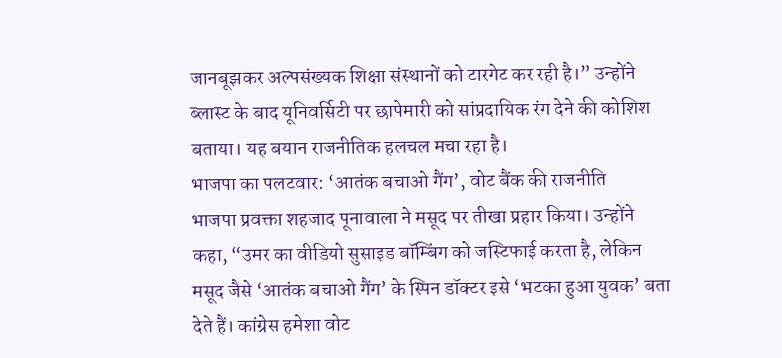जानबूझकर अल्पसंख्यक शिक्षा संस्थानों को टारगेट कर रही है।” उन्होंने ब्लास्ट के बाद यूनिवर्सिटी पर छापेमारी को सांप्रदायिक रंग देने की कोशिश बताया। यह बयान राजनीतिक हलचल मचा रहा है।
भाजपा का पलटवार: ‘आतंक बचाओ गैंग’, वोट बैंक की राजनीति
भाजपा प्रवक्ता शहजाद पूनावाला ने मसूद पर तीखा प्रहार किया। उन्होंने कहा, “उमर का वीडियो सुसाइड बॉम्बिंग को जस्टिफाई करता है, लेकिन मसूद जैसे ‘आतंक बचाओ गैंग’ के स्पिन डॉक्टर इसे ‘भटका हुआ युवक’ बता देते हैं। कांग्रेस हमेशा वोट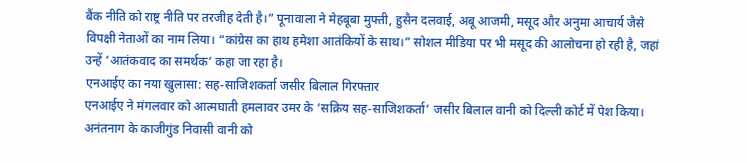बैंक नीति को राष्ट्र नीति पर तरजीह देती है।” पूनावाला ने मेहबूबा मुफ्ती, हुसैन दलवाई, अबू आजमी, मसूद और अनुमा आचार्य जैसे विपक्षी नेताओं का नाम लिया। “कांग्रेस का हाथ हमेशा आतंकियों के साथ।” सोशल मीडिया पर भी मसूद की आलोचना हो रही है, जहां उन्हें ‘आतंकवाद का समर्थक’ कहा जा रहा है।
एनआईए का नया खुलासा: सह-साजिशकर्ता जसीर बिलाल गिरफ्तार
एनआईए ने मंगलवार को आत्मघाती हमलावर उमर के ‘सक्रिय सह-साजिशकर्ता’ जसीर बिलाल वानी को दिल्ली कोर्ट में पेश किया। अनंतनाग के काजीगुंड निवासी वानी को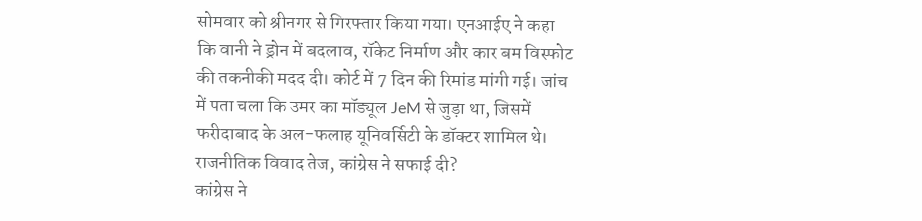सोमवार को श्रीनगर से गिरफ्तार किया गया। एनआईए ने कहा कि वानी ने ड्रोन में बदलाव, रॉकेट निर्माण और कार बम विस्फोट की तकनीकी मदद दी। कोर्ट में 7 दिन की रिमांड मांगी गई। जांच में पता चला कि उमर का मॉड्यूल JeM से जुड़ा था, जिसमें फरीदाबाद के अल-फलाह यूनिवर्सिटी के डॉक्टर शामिल थे।
राजनीतिक विवाद तेज, कांग्रेस ने सफाई दी?
कांग्रेस ने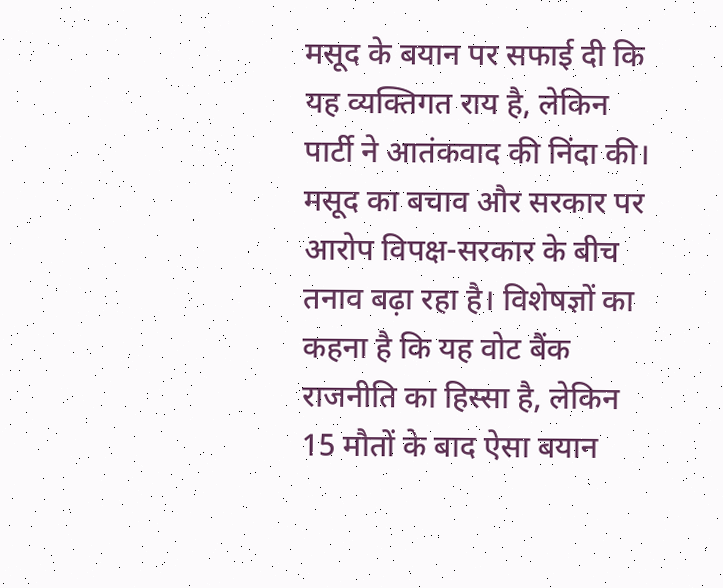मसूद के बयान पर सफाई दी कि यह व्यक्तिगत राय है, लेकिन पार्टी ने आतंकवाद की निंदा की। मसूद का बचाव और सरकार पर आरोप विपक्ष-सरकार के बीच तनाव बढ़ा रहा है। विशेषज्ञों का कहना है कि यह वोट बैंक राजनीति का हिस्सा है, लेकिन 15 मौतों के बाद ऐसा बयान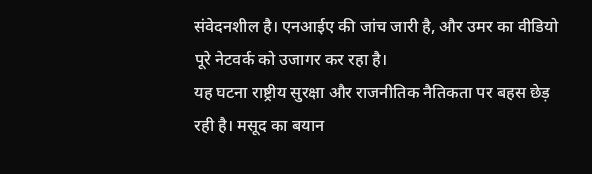संवेदनशील है। एनआईए की जांच जारी है, और उमर का वीडियो पूरे नेटवर्क को उजागर कर रहा है।
यह घटना राष्ट्रीय सुरक्षा और राजनीतिक नैतिकता पर बहस छेड़ रही है। मसूद का बयान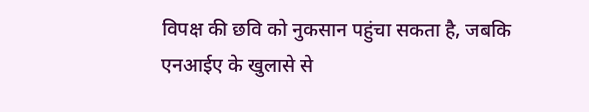विपक्ष की छवि को नुकसान पहुंचा सकता है, जबकि एनआईए के खुलासे से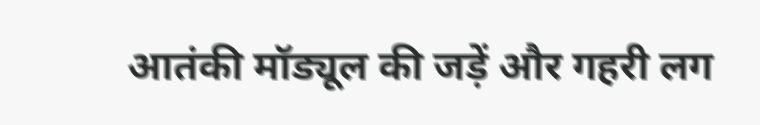आतंकी मॉड्यूल की जड़ें और गहरी लग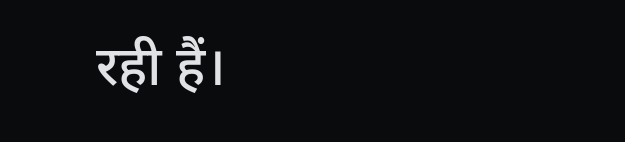रही हैं।